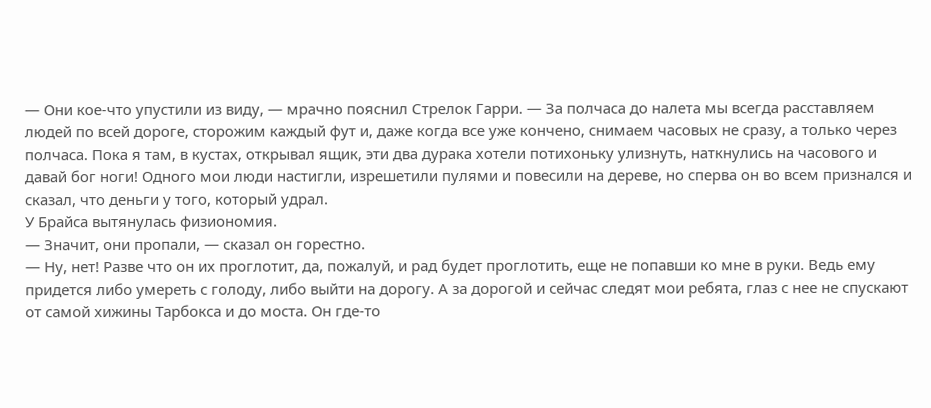— Они кое-что упустили из виду, — мрачно пояснил Стрелок Гарри. — За полчаса до налета мы всегда расставляем людей по всей дороге, сторожим каждый фут и, даже когда все уже кончено, снимаем часовых не сразу, а только через полчаса. Пока я там, в кустах, открывал ящик, эти два дурака хотели потихоньку улизнуть, наткнулись на часового и давай бог ноги! Одного мои люди настигли, изрешетили пулями и повесили на дереве, но сперва он во всем признался и сказал, что деньги у того, который удрал.
У Брайса вытянулась физиономия.
— Значит, они пропали, — сказал он горестно.
— Ну, нет! Разве что он их проглотит, да, пожалуй, и рад будет проглотить, еще не попавши ко мне в руки. Ведь ему придется либо умереть с голоду, либо выйти на дорогу. А за дорогой и сейчас следят мои ребята, глаз с нее не спускают от самой хижины Тарбокса и до моста. Он где-то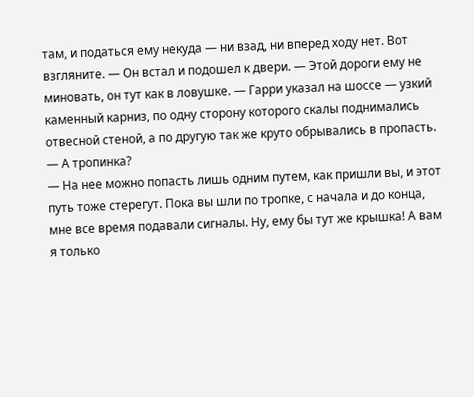там, и податься ему некуда — ни взад, ни вперед ходу нет. Вот взгляните. — Он встал и подошел к двери. — Этой дороги ему не миновать, он тут как в ловушке. — Гарри указал на шоссе — узкий каменный карниз, по одну сторону которого скалы поднимались отвесной стеной, а по другую так же круто обрывались в пропасть.
— А тропинка?
— На нее можно попасть лишь одним путем, как пришли вы, и этот путь тоже стерегут. Пока вы шли по тропке, с начала и до конца, мне все время подавали сигналы. Ну, ему бы тут же крышка! А вам я только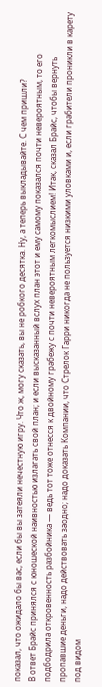показал, что ожидало бы вас, если бы вы затеяли нечестную игру. Что ж, могу сказать, вы не робкого десятка. Ну, а теперь выкладывайте. С чем пришли?
В ответ Брайс принялся с юношеской наивностью излагать свой план; и если высказанный вслух план этот и ему самому показался почти невероятным, то его подбодрила откровенность разбойника — ведь тот тоже отнесся к двойному грабежу с почти невероятным легкомыслием! Итак, сказал Брайс, чтобы вернуть пропавшие деньги, надо действовать заодно; надо доказать Компании, что Стрелок Гарри никогда не пользуется низкими уловками и, если грабители проникли в карету под видом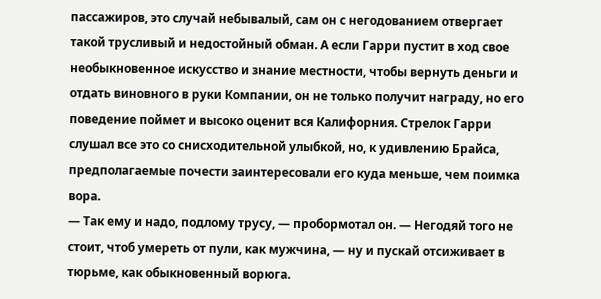пассажиров, это случай небывалый, сам он с негодованием отвергает такой трусливый и недостойный обман. А если Гарри пустит в ход свое необыкновенное искусство и знание местности, чтобы вернуть деньги и отдать виновного в руки Компании, он не только получит награду, но его поведение поймет и высоко оценит вся Калифорния. Стрелок Гарри слушал все это со снисходительной улыбкой, но, к удивлению Брайса, предполагаемые почести заинтересовали его куда меньше, чем поимка вора.
— Так ему и надо, подлому трусу, — пробормотал он. — Негодяй того не стоит, чтоб умереть от пули, как мужчина, — ну и пускай отсиживает в тюрьме, как обыкновенный ворюга.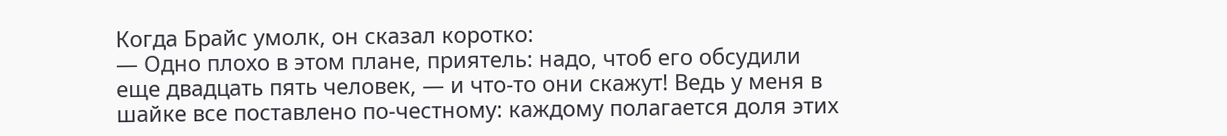Когда Брайс умолк, он сказал коротко:
— Одно плохо в этом плане, приятель: надо, чтоб его обсудили еще двадцать пять человек, — и что-то они скажут! Ведь у меня в шайке все поставлено по-честному: каждому полагается доля этих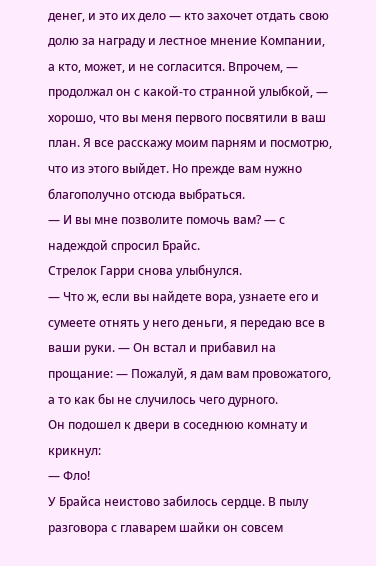денег, и это их дело — кто захочет отдать свою долю за награду и лестное мнение Компании, а кто, может, и не согласится. Впрочем, — продолжал он с какой-то странной улыбкой, — хорошо, что вы меня первого посвятили в ваш план. Я все расскажу моим парням и посмотрю, что из этого выйдет. Но прежде вам нужно благополучно отсюда выбраться.
— И вы мне позволите помочь вам? — с надеждой спросил Брайс.
Стрелок Гарри снова улыбнулся.
— Что ж, если вы найдете вора, узнаете его и сумеете отнять у него деньги, я передаю все в ваши руки. — Он встал и прибавил на прощание: — Пожалуй, я дам вам провожатого, а то как бы не случилось чего дурного.
Он подошел к двери в соседнюю комнату и крикнул:
— Фло!
У Брайса неистово забилось сердце. В пылу разговора с главарем шайки он совсем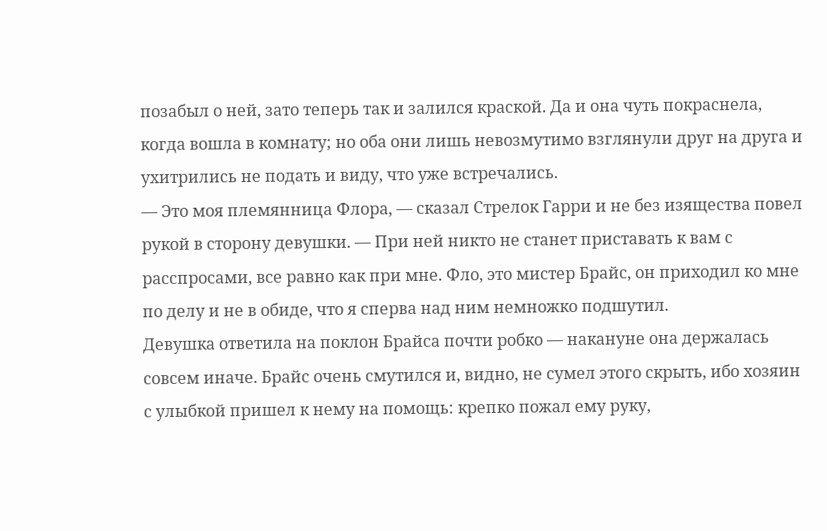позабыл о ней, зато теперь так и залился краской. Да и она чуть покраснела, когда вошла в комнату; но оба они лишь невозмутимо взглянули друг на друга и ухитрились не подать и виду, что уже встречались.
— Это моя племянница Флора, — сказал Стрелок Гарри и не без изящества повел рукой в сторону девушки. — При ней никто не станет приставать к вам с расспросами, все равно как при мне. Фло, это мистер Брайс, он приходил ко мне по делу и не в обиде, что я сперва над ним немножко подшутил.
Девушка ответила на поклон Брайса почти робко — накануне она держалась совсем иначе. Брайс очень смутился и, видно, не сумел этого скрыть, ибо хозяин с улыбкой пришел к нему на помощь: крепко пожал ему руку,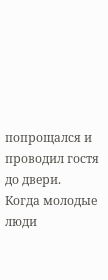попрощался и проводил гостя до двери.
Когда молодые люди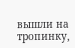вышли на тропинку,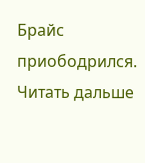Брайс приободрился.
Читать дальше